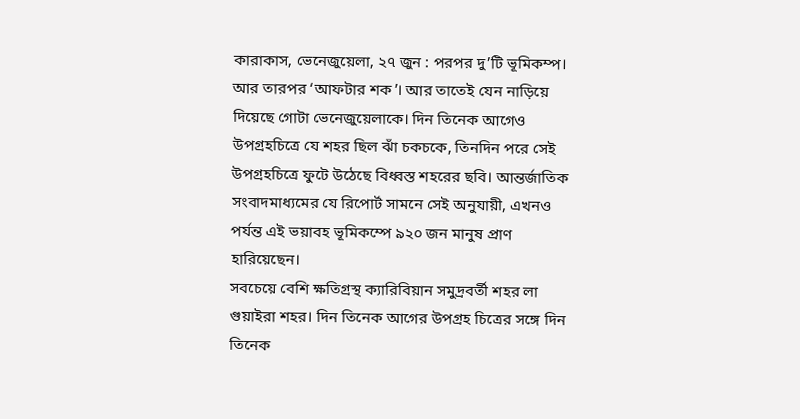কারাকাস, ভেনেজুয়েলা, ২৭ জুন : পরপর দু’টি ভূমিকম্প। আর তারপর ‘আফটার শক’। আর তাতেই যেন নাড়িয়ে দিয়েছে গোটা ভেনেজুয়েলাকে। দিন তিনেক আগেও উপগ্রহচিত্রে যে শহর ছিল ঝাঁ চকচকে, তিনদিন পরে সেই উপগ্রহচিত্রে ফুটে উঠেছে বিধ্বস্ত শহরের ছবি। আন্তর্জাতিক সংবাদমাধ্যমের যে রিপোর্ট সামনে সেই অনুযায়ী, এখনও পর্যন্ত এই ভয়াবহ ভূমিকম্পে ৯২০ জন মানুষ প্রাণ হারিয়েছেন।
সবচেয়ে বেশি ক্ষতিগ্রস্থ ক্যারিবিয়ান সমুদ্রবর্তী শহর লা গুয়াইরা শহর। দিন তিনেক আগের উপগ্রহ চিত্রের সঙ্গে দিন তিনেক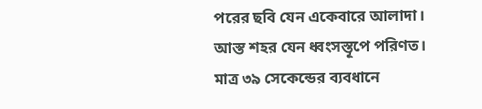পরের ছবি যেন একেবারে আলাদা। আস্ত শহর যেন ধ্বংসস্তূপে পরিণত। মাত্র ৩৯ সেকেন্ডের ব্যবধানে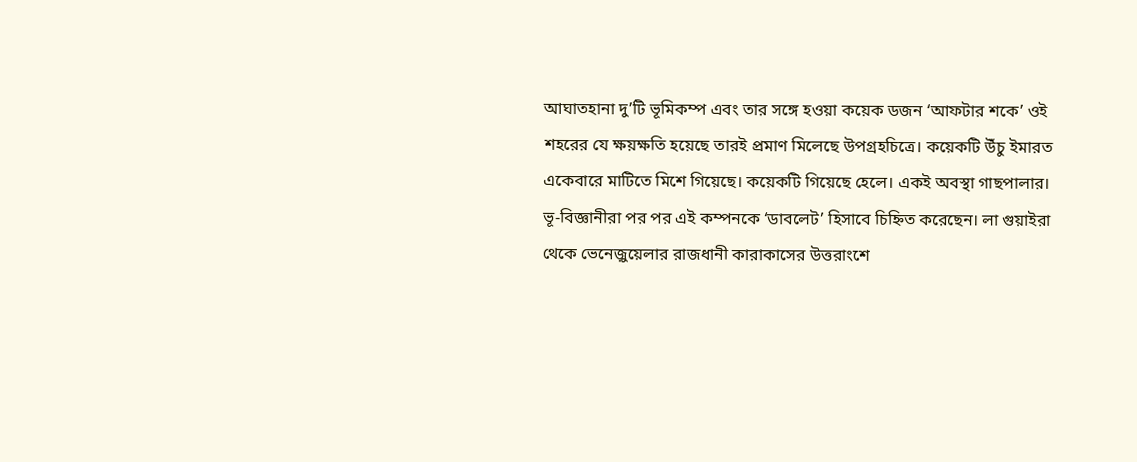আঘাতহানা দু’টি ভূমিকম্প এবং তার সঙ্গে হওয়া কয়েক ডজন ‘আফটার শকে’ ওই শহরের যে ক্ষয়ক্ষতি হয়েছে তারই প্রমাণ মিলেছে উপগ্রহচিত্রে। কয়েকটি উঁচু ইমারত একেবারে মাটিতে মিশে গিয়েছে। কয়েকটি গিয়েছে হেলে। একই অবস্থা গাছপালার।
ভূ-বিজ্ঞানীরা পর পর এই কম্পনকে ‘ডাবলেট’ হিসাবে চিহ্নিত করেছেন। লা গুয়াইরা থেকে ভেনেজ়ুয়েলার রাজধানী কারাকাসের উত্তরাংশে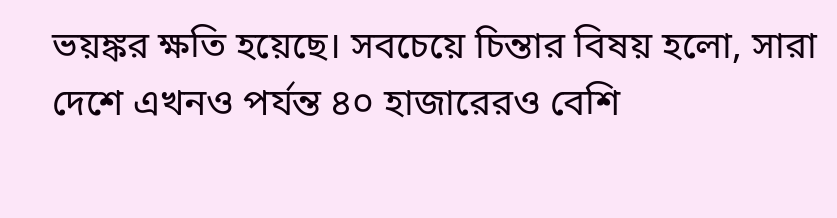ভয়ঙ্কর ক্ষতি হয়েছে। সবচেয়ে চিন্তার বিষয় হলো, সারা দেশে এখনও পর্যন্ত ৪০ হাজারেরও বেশি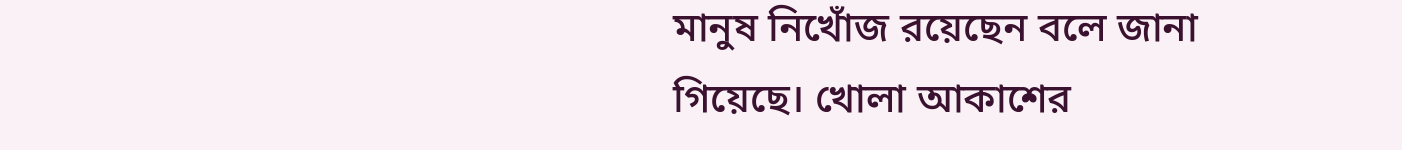মানুষ নিখোঁজ রয়েছেন বলে জানা গিয়েছে। খোলা আকাশের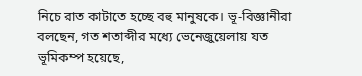নিচে রাত কাটাতে হচ্ছে বহু মানুষকে। ভূ-বিজ্ঞানীরা বলছেন, গত শতাব্দীর মধ্যে ভেনেজ়ুয়েলায় যত ভূমিকম্প হয়েছে,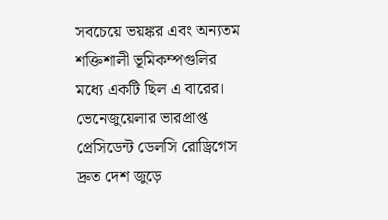সবচেয়ে ভয়ঙ্কর এবং অন্যতম শক্তিশালী ভূমিকম্পগুলির মধ্যে একটি ছিল এ বারের। ভেনেজুয়েলার ভারপ্রাপ্ত প্রেসিডেন্ট ডেলসি রোড্রিগেস দ্রুত দেশ জুড়ে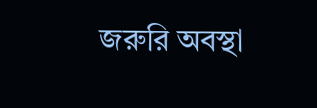জরুরি অবস্থা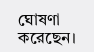ঘোষণা করেছেন।